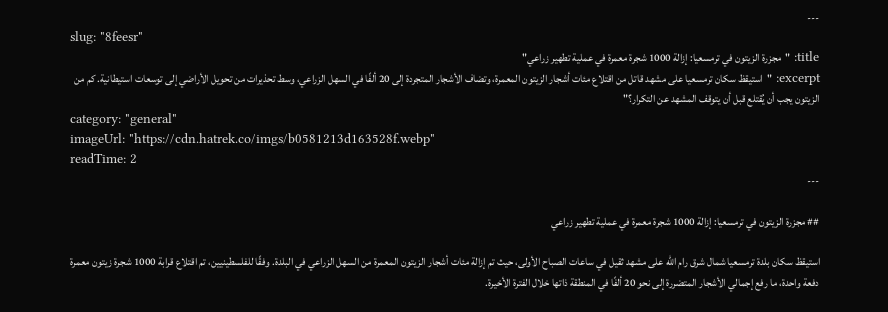---
slug: "8feesr"
title: "مجزرة الزيتون في ترمسعيا: إزالة 1000 شجرة معمرة في عملية تطهير زراعي"
excerpt: "استيقظ سكان ترمسعيا على مشهد قاتل من اقتلاع مئات أشجار الزيتون المعمرة، وتضاف الأشجار المتجردة إلى 20 ألفًا في السهل الزراعي، وسط تحذيرات من تحويل الأراضي إلى توسعات استيطانية. كم من الزيتون يجب أن يُقتلع قبل أن يتوقف المشهد عن التكرار؟"
category: "general"
imageUrl: "https://cdn.hatrek.co/imgs/b0581213d163528f.webp"
readTime: 2
---

## مجزرة الزيتون في ترمسعيا: إزالة 1000 شجرة معمرة في عملية تطهير زراعي

استيقظ سكان بلدة ترمسعيا شمال شرق رام الله على مشهد ثقيل في ساعات الصباح الأولى، حيث تم إزالة مئات أشجار الزيتون المعمرة من السهل الزراعي في البلدة. وفقًا للفلسطينيين، تم اقتلاع قرابة 1000 شجرة زيتون معمرة دفعة واحدة، ما رفع إجمالي الأشجار المتضررة إلى نحو 20 ألفًا في المنطقة ذاتها خلال الفترة الأخيرة.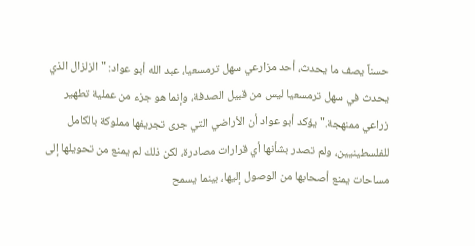حسناً يصف ما يحدث، أحد مزارعي سهل ترمسعيا، عبد الله أبو عواد: "الزلزال الذي يحدث في سهل ترمسعيا ليس من قبيل الصدفة، وإنما هو جزء من عملية تطهير زراعي ممنهجة." يؤكد أبو عواد أن الأراضي التي جرى تجريفها مملوكة بالكامل للفلسطينيين، ولم تصدر بشأنها أي قرارات مصادرة، لكن ذلك لم يمنع من تحويلها إلى مساحات يمنع أصحابها من الوصول إليها، بينما يسمح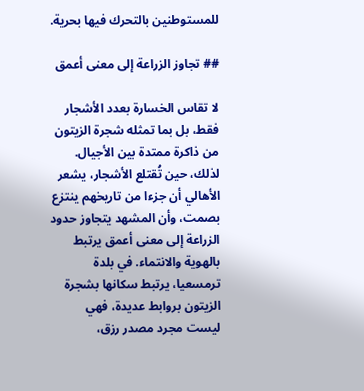للمستوطنين بالتحرك فيها بحرية.

## تجاوز الزراعة إلى معنى أعمق

لا تقاس الخسارة بعدد الأشجار فقط، بل بما تمثله شجرة الزيتون من ذاكرة ممتدة بين الأجيال. لذلك، حين تُقتلع الأشجار، يشعر الأهالي أن جزءا من تاريخهم ينتزع بصمت، وأن المشهد يتجاوز حدود الزراعة إلى معنى أعمق يرتبط بالهوية والانتماء. في بلدة ترمسعيا، يرتبط سكانها بشجرة الزيتون بروابط عديدة، فهي ليست مجرد مصدر رزق،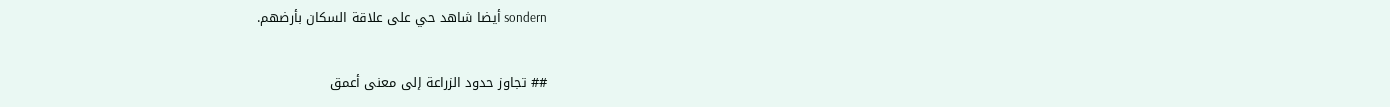sondern أيضا شاهد حي على علاقة السكان بأرضهم.

## تجاوز حدود الزراعة إلى معنى أعمق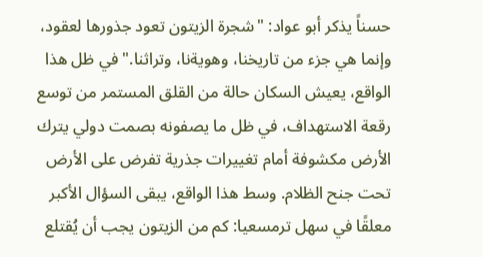حسناً يذكر أبو عواد: "شجرة الزيتون تعود جذورها لعقود، وإنما هي جزء من تاريخنا، وهويةنا، وتراثنا." في ظل هذا الواقع، يعيش السكان حالة من القلق المستمر من توسع رقعة الاستهداف، في ظل ما يصفونه بصمت دولي يترك الأرض مكشوفة أمام تغييرات جذرية تفرض على الأرض تحت جنح الظلام. وسط هذا الواقع، يبقى السؤال الأكبر معلقًا في سهل ترمسعيا: كم من الزيتون يجب أن يُقتلع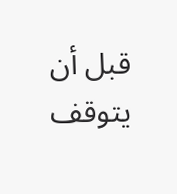قبل أن يتوقف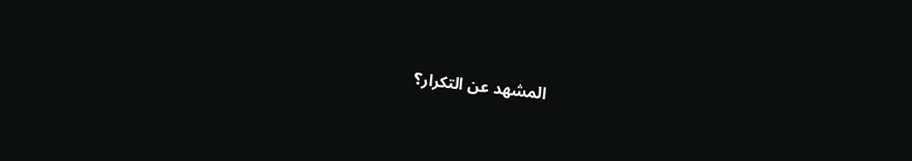المشهد عن التكرار؟